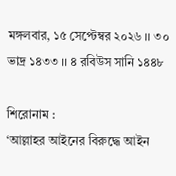মঙ্গলবার, ১৫ সেপ্টেম্বর ২০২৬ ।। ৩০ ভাদ্র ১৪৩৩ ।। ৪ রবিউস সানি ১৪৪৮

শিরোনাম :
‘আল্লাহর আইনের বিরুদ্ধে আইন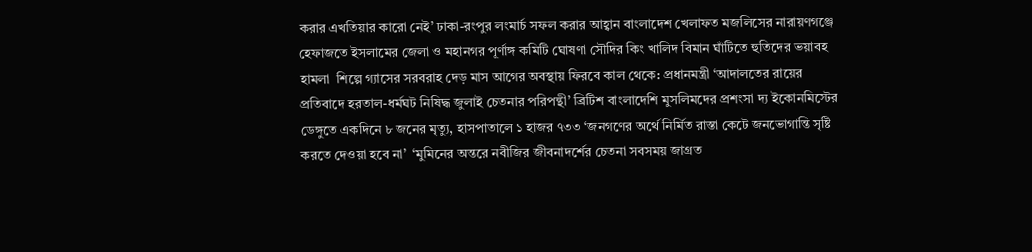করার এখতিয়ার কারো নেই’ ঢাকা-রংপুর লংমার্চ সফল করার আহ্বান বাংলাদেশ খেলাফত মজলিসের নারায়ণগঞ্জে হেফাজতে ইসলামের জেলা ও মহানগর পূর্ণাঙ্গ কমিটি ঘোষণা সৌদির কিং খালিদ বিমান ঘাঁটিতে হুতিদের ভয়াবহ হামলা  শিল্পে গ্যাসের সরবরাহ দেড় মাস আগের অবস্থায় ফিরবে কাল থেকে: প্রধানমন্ত্রী ‘আদালতের রায়ের প্রতিবাদে হরতাল-ধর্মঘট নিষিদ্ধ জুলাই চেতনার পরিপন্থী’ ব্রিটিশ বাংলাদেশি মুসলিমদের প্রশংসা দ্য ইকোনমিস্টের ডেঙ্গুতে একদিনে ৮ জনের মৃত্যু, হাসপাতালে ১ হাজর ৭৩৩ ‘জনগণের অর্থে নির্মিত রাস্তা কেটে জনভোগান্তি সৃষ্টি করতে দেওয়া হবে না’  ‘মুমিনের অন্তরে নবীজির জীবনাদর্শের চেতনা সবসময় জাগ্রত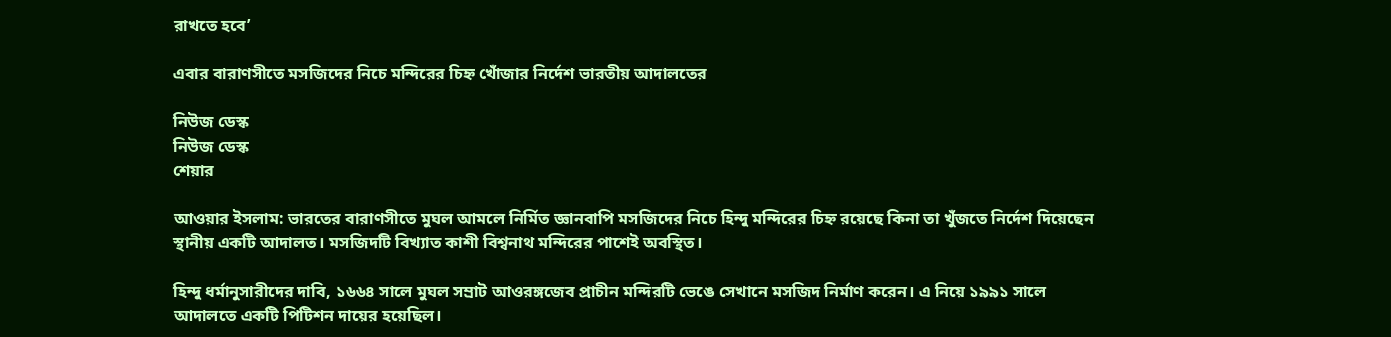রাখতে হবে’

এবার বারাণসীতে মসজিদের নিচে মন্দিরের চিহ্ন খোঁজার নির্দেশ ভারতীয় আদালতের

নিউজ ডেস্ক
নিউজ ডেস্ক
শেয়ার

আওয়ার ইসলাম: ভারতের বারাণসীতে মুঘল আমলে নির্মিত জ্ঞানবাপি মসজিদের নিচে হিন্দু মন্দিরের চিহ্ন রয়েছে কিনা তা খুঁজতে নির্দেশ দিয়েছেন স্থানীয় একটি আদালত। মসজিদটি বিখ্যাত কাশী বিশ্বনাথ মন্দিরের পাশেই অবস্থিত।

হিন্দু ধর্মানুসারীদের দাবি, ১৬৬৪ সালে মুঘল সম্রাট আওরঙ্গজেব প্রাচীন মন্দিরটি ভেঙে সেখানে মসজিদ নির্মাণ করেন। এ নিয়ে ১৯৯১ সালে আদালতে একটি পিটিশন দায়ের হয়েছিল।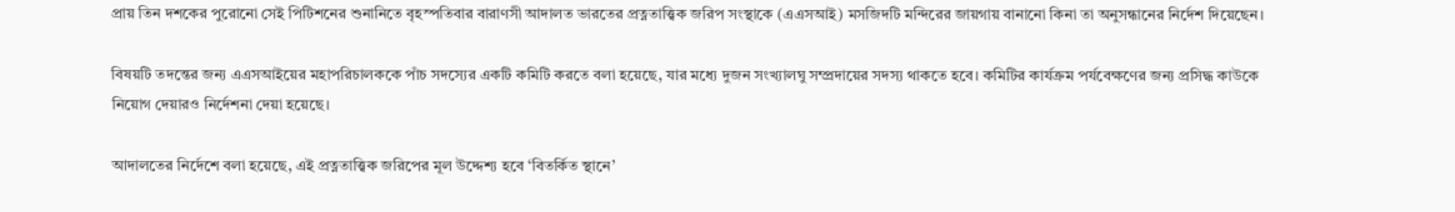প্রায় তিন দশকের পুরোনো সেই পিটিশনের শুনানিতে বৃহস্পতিবার বারাণসী আদালত ভারতের প্রত্নতাত্ত্বিক জরিপ সংস্থাকে (এএসআই) মসজিদটি মন্দিরের জায়গায় বানানো কিনা তা অনুসন্ধানের নির্দেশ দিয়েছেন।

বিষয়টি তদন্তের জন্য এএসআইয়ের মহাপরিচালককে পাঁচ সদস্যের একটি কমিটি করতে বলা হয়েছে, যার মধ্যে দুজন সংখ্যালঘু সম্প্রদায়ের সদস্য থাকতে হবে। কমিটির কার্যক্রম পর্যবেক্ষণের জন্য প্রসিদ্ধ কাউকে নিয়োগ দেয়ারও নির্দেশনা দেয়া হয়েছে।

আদালতের নির্দেশে বলা হয়েছে, এই প্রত্নতাত্ত্বিক জরিপের মূল উদ্দেশ্য হবে ‘বিতর্কিত স্থানে’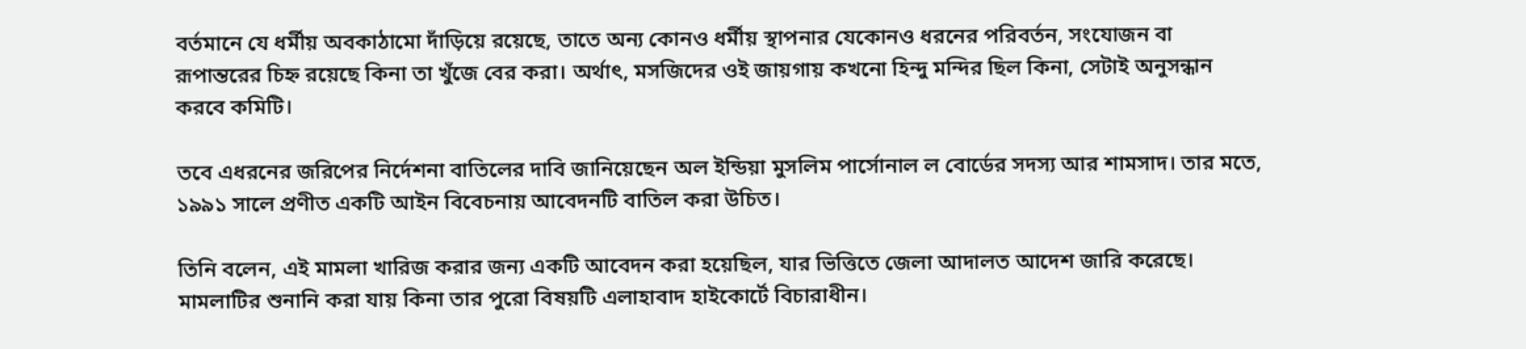বর্তমানে যে ধর্মীয় অবকাঠামো দাঁড়িয়ে রয়েছে, তাতে অন্য কোনও ধর্মীয় স্থাপনার যেকোনও ধরনের পরিবর্তন, সংযোজন বা রূপান্তরের চিহ্ন রয়েছে কিনা তা খুঁজে বের করা। অর্থাৎ, মসজিদের ওই জায়গায় কখনো হিন্দু মন্দির ছিল কিনা, সেটাই অনুসন্ধান করবে কমিটি।

তবে এধরনের জরিপের নির্দেশনা বাতিলের দাবি জানিয়েছেন অল ইন্ডিয়া মুসলিম পার্সোনাল ল বোর্ডের সদস্য আর শামসাদ। তার মতে, ১৯৯১ সালে প্রণীত একটি আইন বিবেচনায় আবেদনটি বাতিল করা উচিত।

তিনি বলেন, এই মামলা খারিজ করার জন্য একটি আবেদন করা হয়েছিল, যার ভিত্তিতে জেলা আদালত আদেশ জারি করেছে। মামলাটির শুনানি করা যায় কিনা তার পুরো বিষয়টি এলাহাবাদ হাইকোর্টে বিচারাধীন।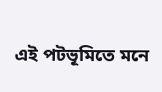এই পটভূমিতে মনে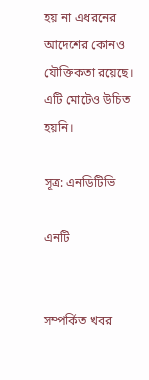হয় না এধরনের আদেশের কোনও যৌক্তিকতা রয়েছে। এটি মোটেও উচিত হয়নি।

সূত্র: এনডিটিভি

এনটি


সম্পর্কিত খবর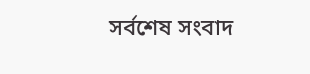সর্বশেষ সংবাদ